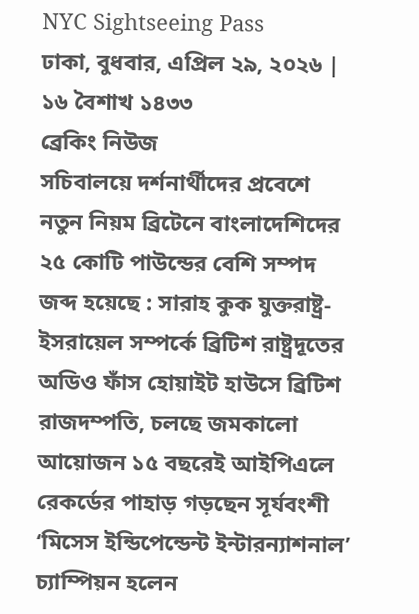NYC Sightseeing Pass
ঢাকা, বুধবার, এপ্রিল ২৯, ২০২৬ | ১৬ বৈশাখ ১৪৩৩
ব্রেকিং নিউজ
সচিবালয়ে দর্শনার্থীদের প্রবেশে নতুন নিয়ম ব্রিটেনে বাংলাদেশিদের ২৫ কোটি পাউন্ডের বেশি সম্পদ জব্দ হয়েছে : সারাহ কুক যুক্তরাষ্ট্র-ইসরায়েল সম্পর্কে ব্রিটিশ রাষ্ট্রদূতের অডিও ফাঁস হোয়াইট হাউসে ব্রিটিশ রাজদম্পতি, চলছে জমকালো আয়োজন ১৫ বছরেই আইপিএলে রেকর্ডের পাহাড় গড়ছেন সূর্যবংশী ‘মিসেস ইন্ডিপেন্ডেন্ট ইন্টারন্যাশনাল’ চ্যাম্পিয়ন হলেন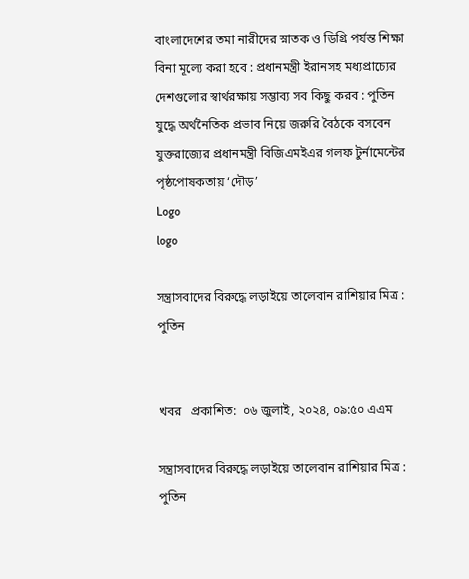বাংলাদেশের তমা নারীদের স্নাতক ও ডিগ্রি পর্যন্ত শিক্ষা বিনা মূল্যে করা হবে : প্রধানমন্ত্রী ইরানসহ মধ্যপ্রাচ্যের দেশগুলোর স্বার্থরক্ষায় সম্ভাব্য সব কিছু করব : পুতিন যুদ্ধে অর্থনৈতিক প্রভাব নিয়ে জরুরি বৈঠকে বসবেন যুক্তরাজ্যের প্রধানমন্ত্রী বিজিএমইএর গলফ টুর্নামেন্টের পৃষ্ঠপোষকতায় ‘দৌড়’
Logo
logo

সন্ত্রাসবাদের বিরুদ্ধে লড়াইয়ে তালেবান রাশিয়ার মিত্র : পুতিন


খবর   প্রকাশিত:  ০৬ জুলাই, ২০২৪, ০৯:৫০ এএম

সন্ত্রাসবাদের বিরুদ্ধে লড়াইয়ে তালেবান রাশিয়ার মিত্র : পুতিন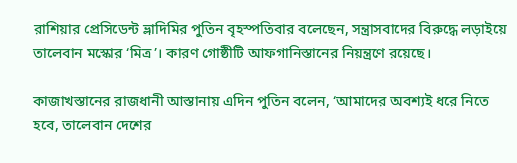রাশিয়ার প্রেসিডেন্ট ভ্লাদিমির পুতিন বৃহস্পতিবার বলেছেন, সন্ত্রাসবাদের বিরুদ্ধে লড়াইয়ে তালেবান মস্কোর ‘মিত্র’। কারণ গোষ্ঠীটি আফগানিস্তানের নিয়ন্ত্রণে রয়েছে।

কাজাখস্তানের রাজধানী আস্তানায় এদিন পুতিন বলেন, ‘আমাদের অবশ্যই ধরে নিতে হবে, তালেবান দেশের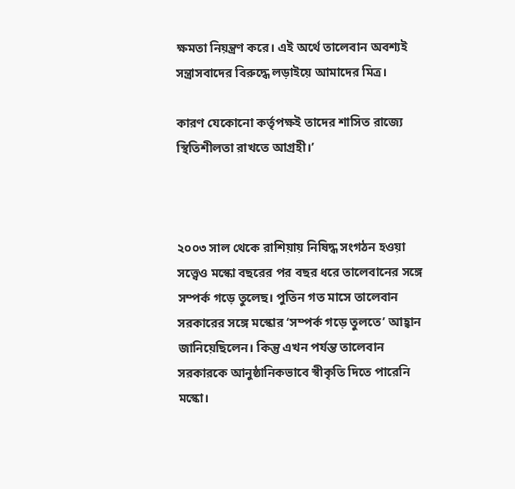ক্ষমতা নিয়ন্ত্রণ করে। এই অর্থে তালেবান অবশ্যই সন্ত্রাসবাদের বিরুদ্ধে লড়াইয়ে আমাদের মিত্র।

কারণ যেকোনো কর্তৃপক্ষই তাদের শাসিত রাজ্যে স্থিতিশীলতা রাখতে আগ্রহী।’



২০০৩ সাল থেকে রাশিয়ায় নিষিদ্ধ সংগঠন হওয়া সত্ত্বেও মস্কো বছরের পর বছর ধরে তালেবানের সঙ্গে সম্পর্ক গড়ে তুলেছ। পুতিন গত মাসে তালেবান সরকারের সঙ্গে মস্কোর ‘সম্পর্ক গড়ে তুলতে’ আহ্বান জানিয়েছিলেন। কিন্তু এখন পর্যন্ত তালেবান সরকারকে আনুষ্ঠানিকভাবে স্বীকৃতি দিতে পারেনি মস্কো।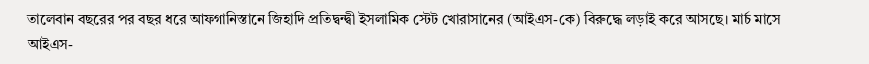তালেবান বছরের পর বছর ধরে আফগানিস্তানে জিহাদি প্রতিদ্বন্দ্বী ইসলামিক স্টেট খোরাসানের (আইএস-কে) বিরুদ্ধে লড়াই করে আসছে। মার্চ মাসে আইএস-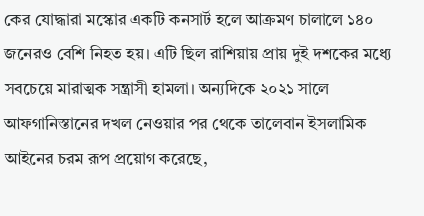কের যোদ্ধারা মস্কোর একটি কনসার্ট হলে আক্রমণ চালালে ১৪০ জনেরও বেশি নিহত হয়। এটি ছিল রাশিয়ায় প্রায় দুই দশকের মধ্যে সবচেয়ে মারাত্মক সন্ত্রাসী হামলা। অন্যদিকে ২০২১ সালে আফগানিস্তানের দখল নেওয়ার পর থেকে তালেবান ইসলামিক আইনের চরম রূপ প্রয়োগ করেছে,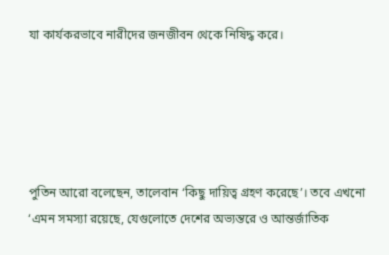যা কার্যকরভাবে নারীদের জনজীবন থেকে নিষিদ্ধ করে।





পুতিন আরো বলেছেন, তালেবান ‘কিছু দায়িত্ব গ্রহণ করেছে’। তবে এখনো ‘এমন সমস্যা রয়েছে, যেগুলোতে দেশের অভ্যন্তরে ও আন্তর্জাতিক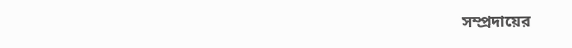সম্প্রদায়ের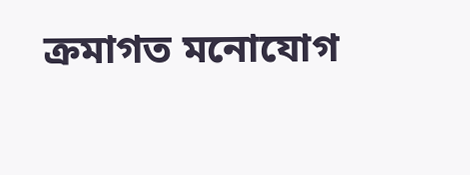ক্রমাগত মনোযোগ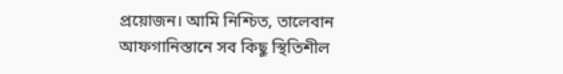প্রয়োজন। আমি নিশ্চিত, তালেবান আফগানিস্তানে সব কিছু স্থিতিশীল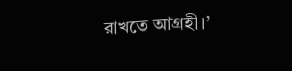রাখতে আগ্রহী।’